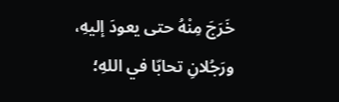خَرَجَ مِنْهُ حتى يعودَ إليهِ، ورَجُلانِ تحابّا في اللهِ؛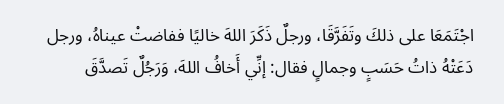اجْتَمَعَا على ذلكَ وتَفَرَّقَا، ورجلٌ ذَكَرَ اللهَ خاليًا ففاضتْ عيناهُ، ورجل دَعَتْهُ ذاتُ حَسَبٍ وجمالٍ فقال: إنِّي أَخافُ اللهَ، وَرَجُلٌ تَصدَّقَ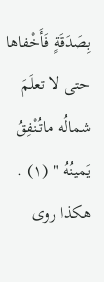بِصَدَقَةٍ فَأَخْفاها حتى لا تعلَمَ شمالُه ماتُنْفِقُ يَمينُهُ " (١) .
هكذا روى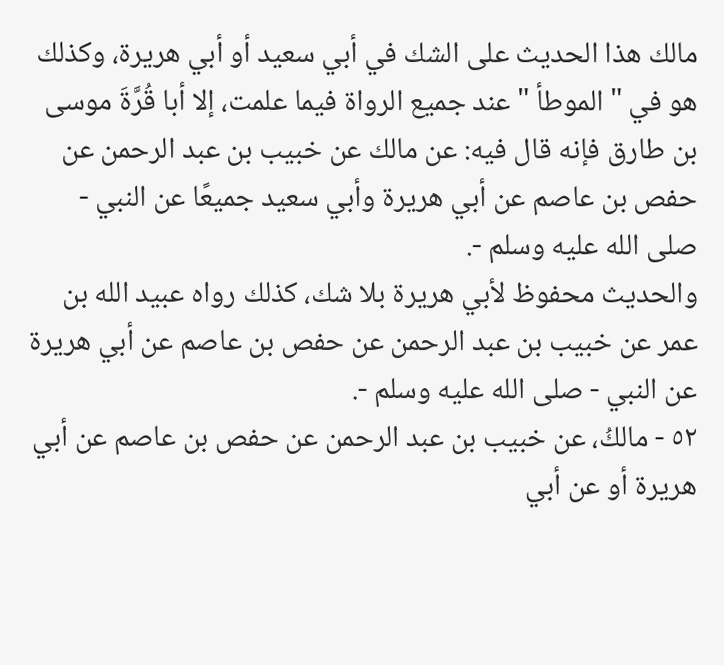مالك هذا الحديث على الشك في أبي سعيد أو أبي هريرة، وكذلك هو في " الموطأ " عند جميع الرواة فيما علمت، إلا أبا قُرَّةَ موسى بن طارق فإنه قال فيه: عن مالك عن خبيب بن عبد الرحمن عن حفص بن عاصم عن أبي هريرة وأبي سعيد جميعًا عن النبي - صلى الله عليه وسلم -.
والحديث محفوظ لأبي هريرة بلا شك، كذلك رواه عبيد الله بن عمر عن خبيب بن عبد الرحمن عن حفص بن عاصم عن أبي هريرة عن النبي - صلى الله عليه وسلم -.
٥٢ - مالكُ، عن خبيب بن عبد الرحمن عن حفص بن عاصم عن أبي هريرة أو عن أبي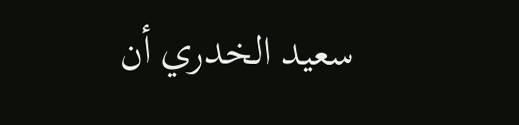سعيد الخدري أن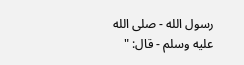رسول الله - صلى الله عليه وسلم - قال: "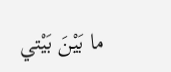ما بَيْنَ بَيْتي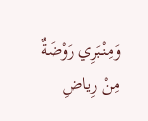وَمِنْبَرِي رَوْضَةٌ مِنْ رِياضِ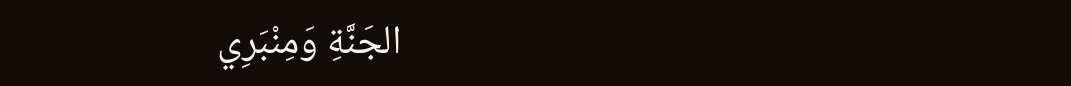الجَنَّةِ وَمِنْبَرِي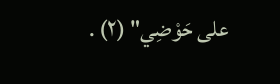على حَوْضِي" (٢) .